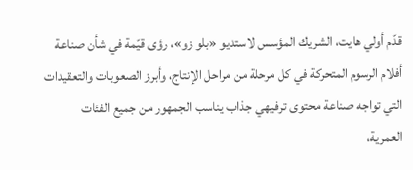قدّم أولي هايت، الشريك المؤسس لاستديو «بلو زو»، رؤى قيّمة في شأن صناعة أفلام الرسوم المتحركة في كل مرحلة من مراحل الإنتاج، وأبرز الصعوبات والتعقيدات التي تواجه صناعة محتوى ترفيهي جذاب يناسب الجمهور من جميع الفئات العمرية،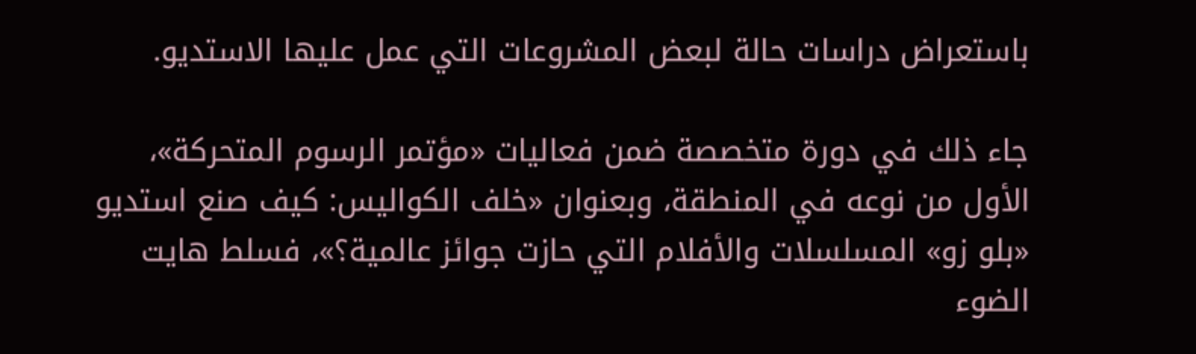باستعراض دراسات حالة لبعض المشروعات التي عمل عليها الاستديو.

جاء ذلك في دورة متخصصة ضمن فعاليات «مؤتمر الرسوم المتحركة»، الأول من نوعه في المنطقة، وبعنوان «خلف الكواليس: كيف صنع استديو «بلو زو» المسلسلات والأفلام التي حازت جوائز عالمية؟»، فسلط هايت الضوء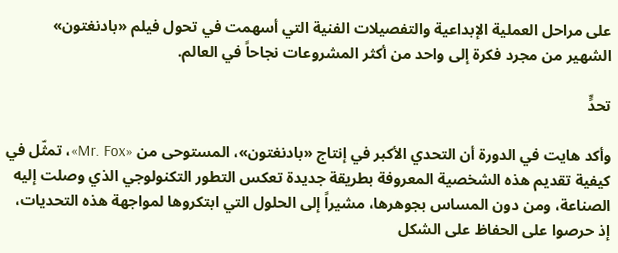على مراحل العملية الإبداعية والتفصيلات الفنية التي أسهمت في تحول فيلم «بادنغتون» الشهير من مجرد فكرة إلى واحد من أكثر المشروعات نجاحاً في العالم.

تحدٍّ

وأكد هايت في الدورة أن التحدي الأكبر في إنتاج «بادنغتون»، المستوحى من «Mr. Fox»، تمثّل في كيفية تقديم هذه الشخصية المعروفة بطريقة جديدة تعكس التطور التكنولوجي الذي وصلت إليه الصناعة، ومن دون المساس بجوهرها، مشيراً إلى الحلول التي ابتكروها لمواجهة هذه التحديات، إذ حرصوا على الحفاظ على الشكل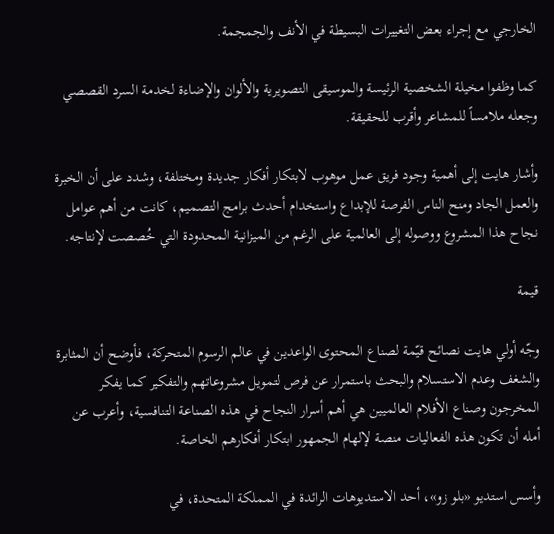الخارجي مع إجراء بعض التغييرات البسيطة في الأنف والجمجمة.

كما وظفوا مخيلة الشخصية الرئيسة والموسيقى التصويرية والألوان والإضاءة لخدمة السرد القصصي وجعله ملامساً للمشاعر وأقرب للحقيقة.

وأشار هايت إلى أهمية وجود فريق عمل موهوب لابتكار أفكار جديدة ومختلفة، وشدد على أن الخبرة والعمل الجاد ومنح الناس الفرصة للإبداع واستخدام أحدث برامج التصميم، كانت من أهم عوامل نجاح هذا المشروع ووصوله إلى العالمية على الرغم من الميزانية المحدودة التي خُصصت لإنتاجه.

قيمة

وجّه أولي هايت نصائح قيّمة لصناع المحتوى الواعدين في عالم الرسوم المتحركة، فأوضح أن المثابرة والشغف وعدم الاستسلام والبحث باستمرار عن فرص لتمويل مشروعاتهم والتفكير كما يفكر المخرجون وصناع الأفلام العالميين هي أهم أسرار النجاح في هذه الصناعة التنافسية، وأعرب عن أمله أن تكون هذه الفعاليات منصة لإلهام الجمهور ابتكار أفكارهم الخاصة.

وأسس استديو «بلو زو»، أحد الاستديوهات الرائدة في المملكة المتحدة، في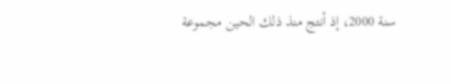سنة 2000، إذ أنتج منذ ذلك الحين مجموعة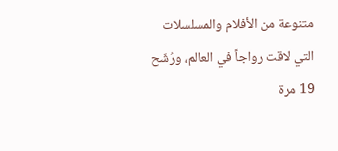متنوعة من الأفلام والمسلسلات التي لاقت رواجاً في العالم، ورُشّح 19 مرة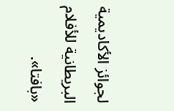لجوائز الأكاديمية البريطانية للأفلام «بافتا».